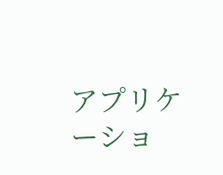アプリケーショ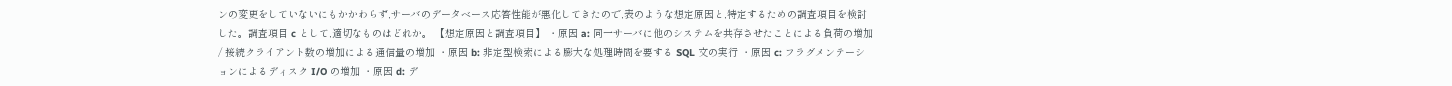ンの変更をしていないにもかかわらず,サーバのデータベース応答性能が悪化してきたので,表のような想定原因と,特定するための調査項目を検討した。調査項目 c として,適切なものはどれか。 【想定原因と調査項目】 ・原因 a: 同一サーバに他のシステムを共存させたことによる負荷の増加 / 接続クライアント数の増加による通信量の増加 ・原因 b: 非定型検索による膨大な処理時間を要する SQL 文の実行 ・原因 c: フラグメンテーションによるディスク I/O の増加 ・原因 d: デ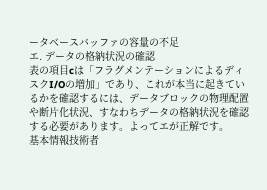ータベースバッファの容量の不足
エ. データの格納状況の確認
表の項目cは「フラグメンテーションによるディスクI/Oの増加」であり、これが本当に起きているかを確認するには、データブロックの物理配置や断片化状況、すなわちデータの格納状況を確認する必要があります。よってエが正解です。
基本情報技術者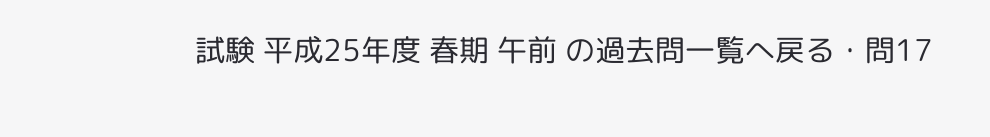試験 平成25年度 春期 午前 の過去問一覧へ戻る・問17